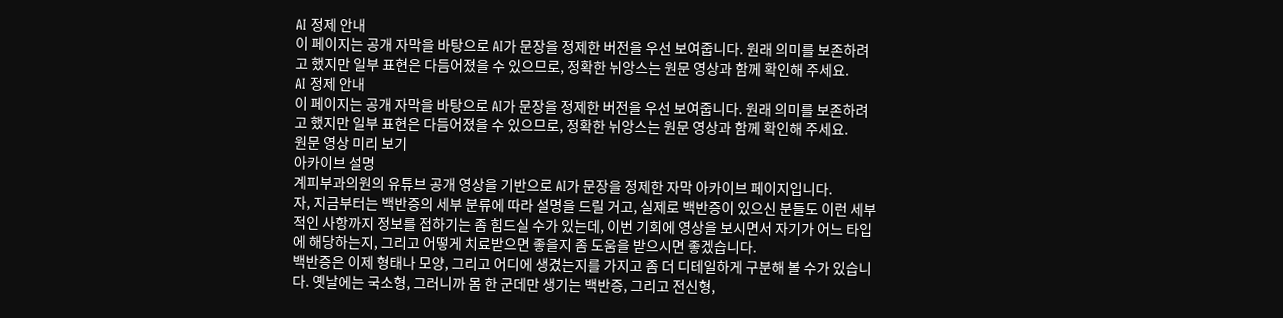AI 정제 안내
이 페이지는 공개 자막을 바탕으로 AI가 문장을 정제한 버전을 우선 보여줍니다. 원래 의미를 보존하려고 했지만 일부 표현은 다듬어졌을 수 있으므로, 정확한 뉘앙스는 원문 영상과 함께 확인해 주세요.
AI 정제 안내
이 페이지는 공개 자막을 바탕으로 AI가 문장을 정제한 버전을 우선 보여줍니다. 원래 의미를 보존하려고 했지만 일부 표현은 다듬어졌을 수 있으므로, 정확한 뉘앙스는 원문 영상과 함께 확인해 주세요.
원문 영상 미리 보기
아카이브 설명
계피부과의원의 유튜브 공개 영상을 기반으로 AI가 문장을 정제한 자막 아카이브 페이지입니다.
자, 지금부터는 백반증의 세부 분류에 따라 설명을 드릴 거고, 실제로 백반증이 있으신 분들도 이런 세부적인 사항까지 정보를 접하기는 좀 힘드실 수가 있는데, 이번 기회에 영상을 보시면서 자기가 어느 타입에 해당하는지, 그리고 어떻게 치료받으면 좋을지 좀 도움을 받으시면 좋겠습니다.
백반증은 이제 형태나 모양, 그리고 어디에 생겼는지를 가지고 좀 더 디테일하게 구분해 볼 수가 있습니다. 옛날에는 국소형, 그러니까 몸 한 군데만 생기는 백반증, 그리고 전신형,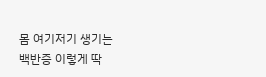몸 여기저기 생기는 백반증 이렇게 딱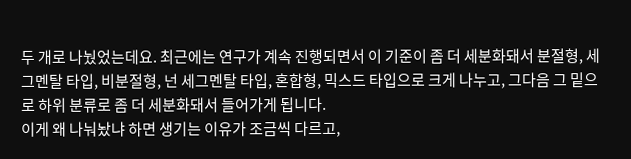두 개로 나눴었는데요. 최근에는 연구가 계속 진행되면서 이 기준이 좀 더 세분화돼서 분절형, 세그멘탈 타입, 비분절형, 넌 세그멘탈 타입, 혼합형, 믹스드 타입으로 크게 나누고, 그다음 그 밑으로 하위 분류로 좀 더 세분화돼서 들어가게 됩니다.
이게 왜 나눠놨냐 하면 생기는 이유가 조금씩 다르고,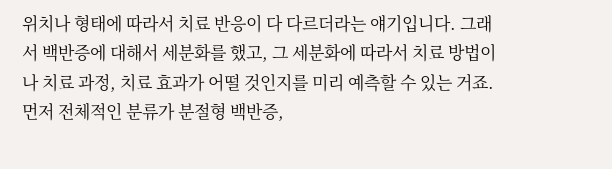위치나 형태에 따라서 치료 반응이 다 다르더라는 얘기입니다. 그래서 백반증에 대해서 세분화를 했고, 그 세분화에 따라서 치료 방법이나 치료 과정, 치료 효과가 어떨 것인지를 미리 예측할 수 있는 거죠.
먼저 전체적인 분류가 분절형 백반증,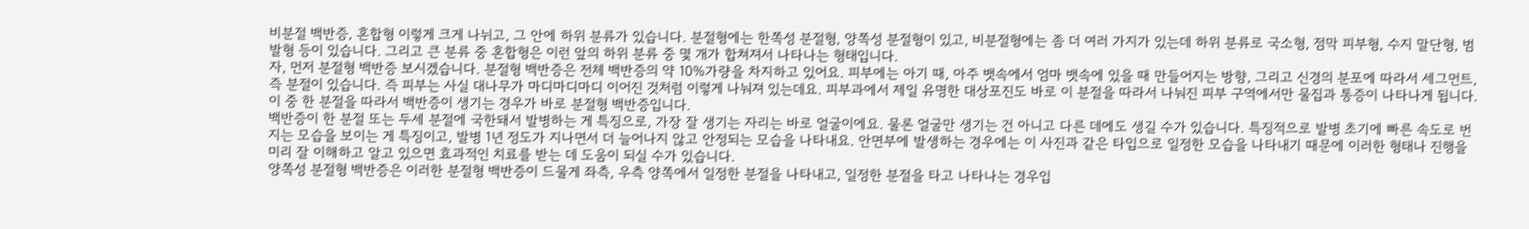비분절 백반증, 혼합형 이렇게 크게 나뉘고, 그 안에 하위 분류가 있습니다. 분절형에는 한쪽성 분절형, 양쪽성 분절형이 있고, 비분절형에는 좀 더 여러 가지가 있는데 하위 분류로 국소형, 점막 피부형, 수지 말단형, 범발형 등이 있습니다. 그리고 큰 분류 중 혼합형은 이런 앞의 하위 분류 중 몇 개가 합쳐져서 나타나는 형태입니다.
자, 먼저 분절형 백반증 보시겠습니다. 분절형 백반증은 전체 백반증의 약 10%가량을 차지하고 있어요. 피부에는 아기 때, 아주 뱃속에서 엄마 뱃속에 있을 때 만들어지는 방향, 그리고 신경의 분포에 따라서 세그먼트, 즉 분절이 있습니다. 즉 피부는 사실 대나무가 마디마디마디 이어진 것처럼 이렇게 나눠져 있는데요. 피부과에서 제일 유명한 대상포진도 바로 이 분절을 따라서 나눠진 피부 구역에서만 물집과 통증이 나타나게 됩니다. 이 중 한 분절을 따라서 백반증이 생기는 경우가 바로 분절형 백반증입니다.
백반증이 한 분절 또는 두세 분절에 국한돼서 발병하는 게 특징으로, 가장 잘 생기는 자리는 바로 얼굴이에요. 물론 얼굴만 생기는 건 아니고 다른 데에도 생길 수가 있습니다. 특징적으로 발병 초기에 빠른 속도로 번지는 모습을 보이는 게 특징이고, 발병 1년 정도가 지나면서 더 늘어나지 않고 안정되는 모습을 나타내요. 안면부에 발생하는 경우에는 이 사진과 같은 타입으로 일정한 모습을 나타내기 때문에 이러한 형태나 진행을 미리 잘 이해하고 알고 있으면 효과적인 치료를 받는 데 도움이 되실 수가 있습니다.
양쪽성 분절형 백반증은 이러한 분절형 백반증이 드물게 좌측, 우측 양쪽에서 일정한 분절을 나타내고, 일정한 분절을 타고 나타나는 경우입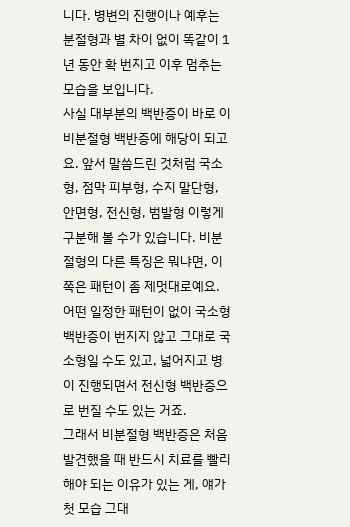니다. 병변의 진행이나 예후는 분절형과 별 차이 없이 똑같이 1년 동안 확 번지고 이후 멈추는 모습을 보입니다.
사실 대부분의 백반증이 바로 이 비분절형 백반증에 해당이 되고요. 앞서 말씀드린 것처럼 국소형, 점막 피부형, 수지 말단형, 안면형, 전신형, 범발형 이렇게 구분해 볼 수가 있습니다. 비분절형의 다른 특징은 뭐냐면, 이쪽은 패턴이 좀 제멋대로예요. 어떤 일정한 패턴이 없이 국소형 백반증이 번지지 않고 그대로 국소형일 수도 있고, 넓어지고 병이 진행되면서 전신형 백반증으로 번질 수도 있는 거죠.
그래서 비분절형 백반증은 처음 발견했을 때 반드시 치료를 빨리 해야 되는 이유가 있는 게, 얘가 첫 모습 그대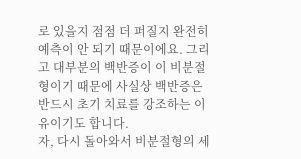로 있을지 점점 더 퍼질지 완전히 예측이 안 되기 때문이에요. 그리고 대부분의 백반증이 이 비분절형이기 때문에 사실상 백반증은 반드시 초기 치료를 강조하는 이유이기도 합니다.
자, 다시 돌아와서 비분절형의 세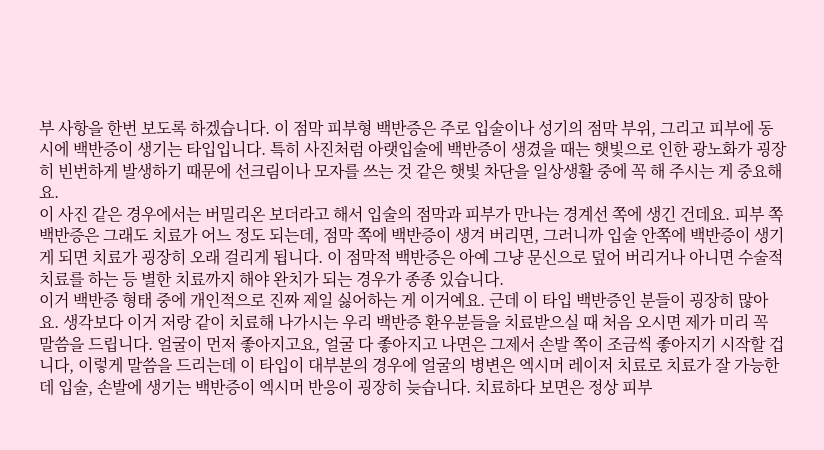부 사항을 한번 보도록 하겠습니다. 이 점막 피부형 백반증은 주로 입술이나 성기의 점막 부위, 그리고 피부에 동시에 백반증이 생기는 타입입니다. 특히 사진처럼 아랫입술에 백반증이 생겼을 때는 햇빛으로 인한 광노화가 굉장히 빈번하게 발생하기 때문에 선크림이나 모자를 쓰는 것 같은 햇빛 차단을 일상생활 중에 꼭 해 주시는 게 중요해요.
이 사진 같은 경우에서는 버밀리온 보더라고 해서 입술의 점막과 피부가 만나는 경계선 쪽에 생긴 건데요. 피부 쪽 백반증은 그래도 치료가 어느 정도 되는데, 점막 쪽에 백반증이 생겨 버리면, 그러니까 입술 안쪽에 백반증이 생기게 되면 치료가 굉장히 오래 걸리게 됩니다. 이 점막적 백반증은 아예 그냥 문신으로 덮어 버리거나 아니면 수술적 치료를 하는 등 별한 치료까지 해야 완치가 되는 경우가 종종 있습니다.
이거 백반증 형태 중에 개인적으로 진짜 제일 싫어하는 게 이거예요. 근데 이 타입 백반증인 분들이 굉장히 많아요. 생각보다 이거 저랑 같이 치료해 나가시는 우리 백반증 환우분들을 치료받으실 때 처음 오시면 제가 미리 꼭 말씀을 드립니다. 얼굴이 먼저 좋아지고요, 얼굴 다 좋아지고 나면은 그제서 손발 쪽이 조금씩 좋아지기 시작할 겁니다, 이렇게 말씀을 드리는데 이 타입이 대부분의 경우에 얼굴의 병변은 엑시머 레이저 치료로 치료가 잘 가능한데 입술, 손발에 생기는 백반증이 엑시머 반응이 굉장히 늦습니다. 치료하다 보면은 정상 피부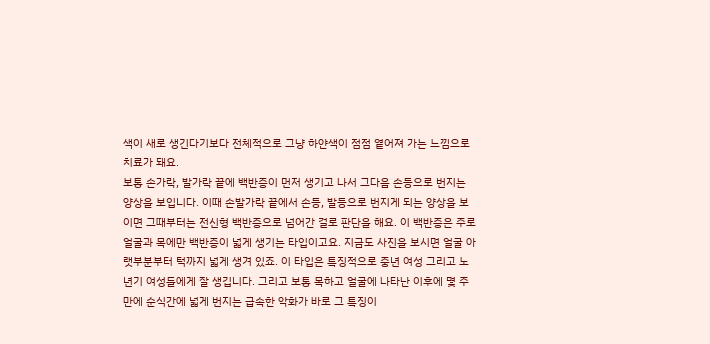색이 새로 생긴다기보다 전체적으로 그냥 하얀색이 점점 옅어져 가는 느낌으로 치료가 돼요.
보통 손가락, 발가락 끝에 백반증이 먼저 생기고 나서 그다음 손등으로 번지는 양상을 보입니다. 이때 손발가락 끝에서 손등, 발등으로 번지게 되는 양상을 보이면 그때부터는 전신형 백반증으로 넘어간 걸로 판단을 해요. 이 백반증은 주로 얼굴과 목에만 백반증이 넓게 생기는 타입이고요. 지금도 사진을 보시면 얼굴 아랫부분부터 턱까지 넓게 생겨 있죠. 이 타입은 특징적으로 중년 여성 그리고 노년기 여성들에게 잘 생깁니다. 그리고 보통 목하고 얼굴에 나타난 이후에 몇 주 만에 순식간에 넓게 번지는 급속한 악화가 바로 그 특징이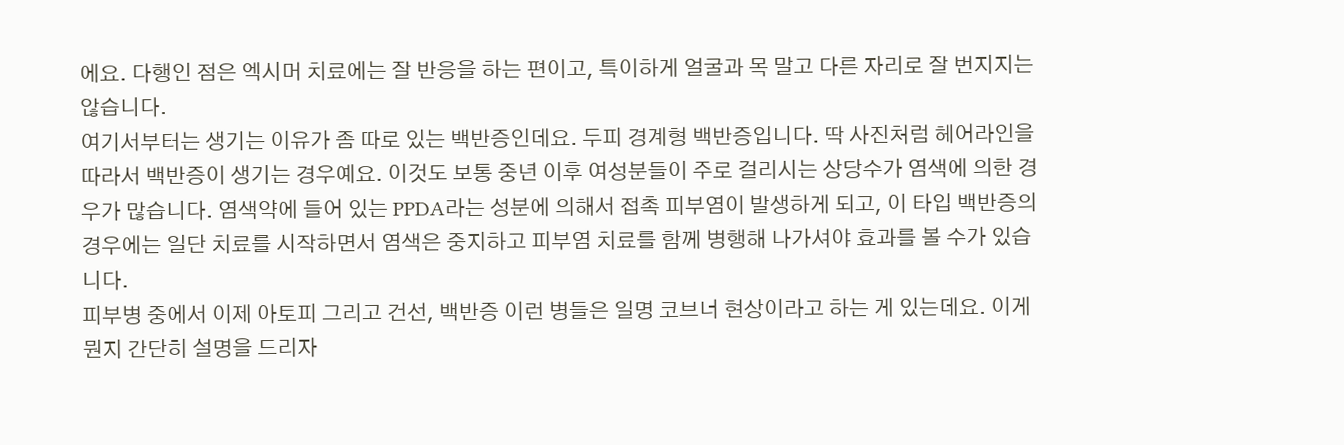에요. 다행인 점은 엑시머 치료에는 잘 반응을 하는 편이고, 특이하게 얼굴과 목 말고 다른 자리로 잘 번지지는 않습니다.
여기서부터는 생기는 이유가 좀 따로 있는 백반증인데요. 두피 경계형 백반증입니다. 딱 사진처럼 헤어라인을 따라서 백반증이 생기는 경우예요. 이것도 보통 중년 이후 여성분들이 주로 걸리시는 상당수가 염색에 의한 경우가 많습니다. 염색약에 들어 있는 PPDA라는 성분에 의해서 접촉 피부염이 발생하게 되고, 이 타입 백반증의 경우에는 일단 치료를 시작하면서 염색은 중지하고 피부염 치료를 함께 병행해 나가셔야 효과를 볼 수가 있습니다.
피부병 중에서 이제 아토피 그리고 건선, 백반증 이런 병들은 일명 코브너 현상이라고 하는 게 있는데요. 이게 뭔지 간단히 설명을 드리자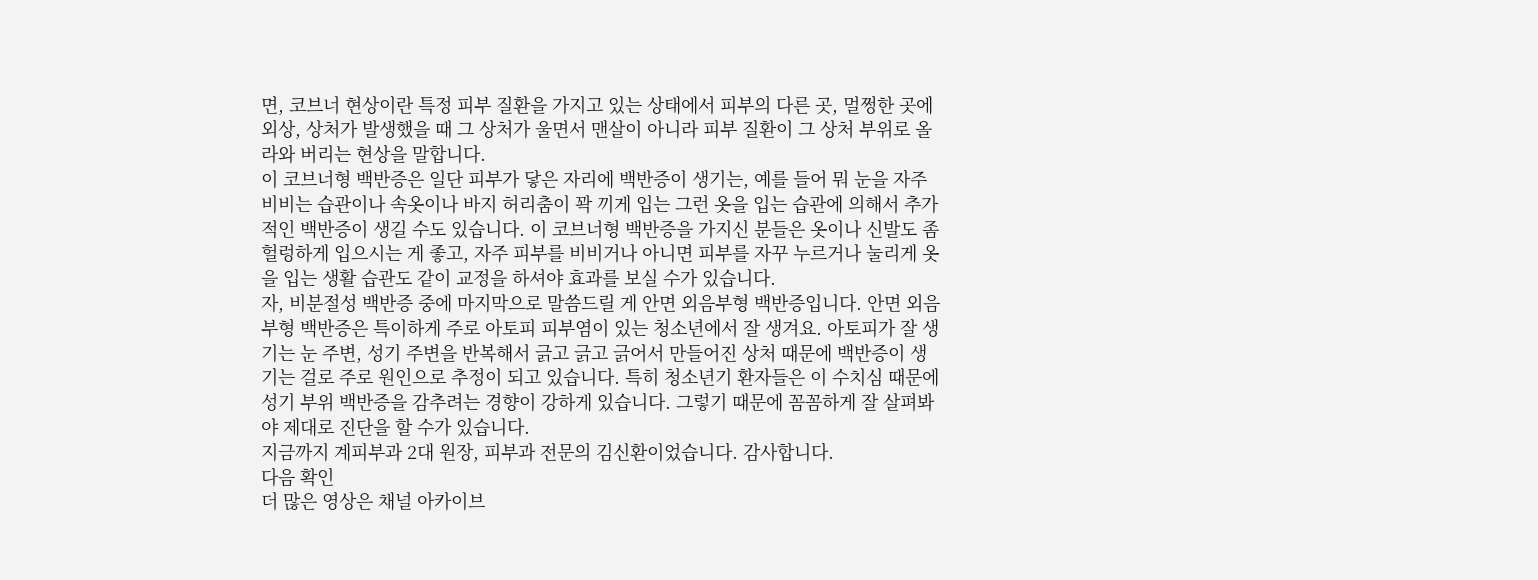면, 코브너 현상이란 특정 피부 질환을 가지고 있는 상태에서 피부의 다른 곳, 멀쩡한 곳에 외상, 상처가 발생했을 때 그 상처가 울면서 맨살이 아니라 피부 질환이 그 상처 부위로 올라와 버리는 현상을 말합니다.
이 코브너형 백반증은 일단 피부가 닿은 자리에 백반증이 생기는, 예를 들어 뭐 눈을 자주 비비는 습관이나 속옷이나 바지 허리춤이 꽉 끼게 입는 그런 옷을 입는 습관에 의해서 추가적인 백반증이 생길 수도 있습니다. 이 코브너형 백반증을 가지신 분들은 옷이나 신발도 좀 헐렁하게 입으시는 게 좋고, 자주 피부를 비비거나 아니면 피부를 자꾸 누르거나 눌리게 옷을 입는 생활 습관도 같이 교정을 하셔야 효과를 보실 수가 있습니다.
자, 비분절성 백반증 중에 마지막으로 말씀드릴 게 안면 외음부형 백반증입니다. 안면 외음부형 백반증은 특이하게 주로 아토피 피부염이 있는 청소년에서 잘 생겨요. 아토피가 잘 생기는 눈 주변, 성기 주변을 반복해서 긁고 긁고 긁어서 만들어진 상처 때문에 백반증이 생기는 걸로 주로 원인으로 추정이 되고 있습니다. 특히 청소년기 환자들은 이 수치심 때문에 성기 부위 백반증을 감추려는 경향이 강하게 있습니다. 그렇기 때문에 꼼꼼하게 잘 살펴봐야 제대로 진단을 할 수가 있습니다.
지금까지 계피부과 2대 원장, 피부과 전문의 김신환이었습니다. 감사합니다.
다음 확인
더 많은 영상은 채널 아카이브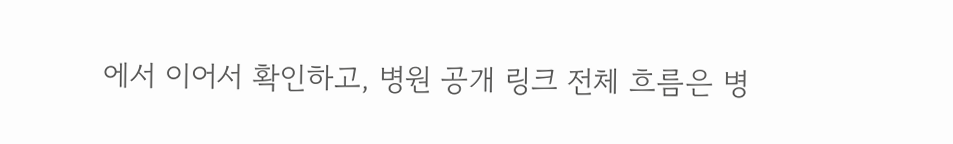에서 이어서 확인하고, 병원 공개 링크 전체 흐름은 병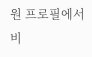원 프로필에서 비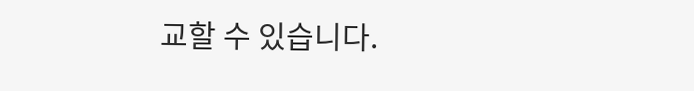교할 수 있습니다.